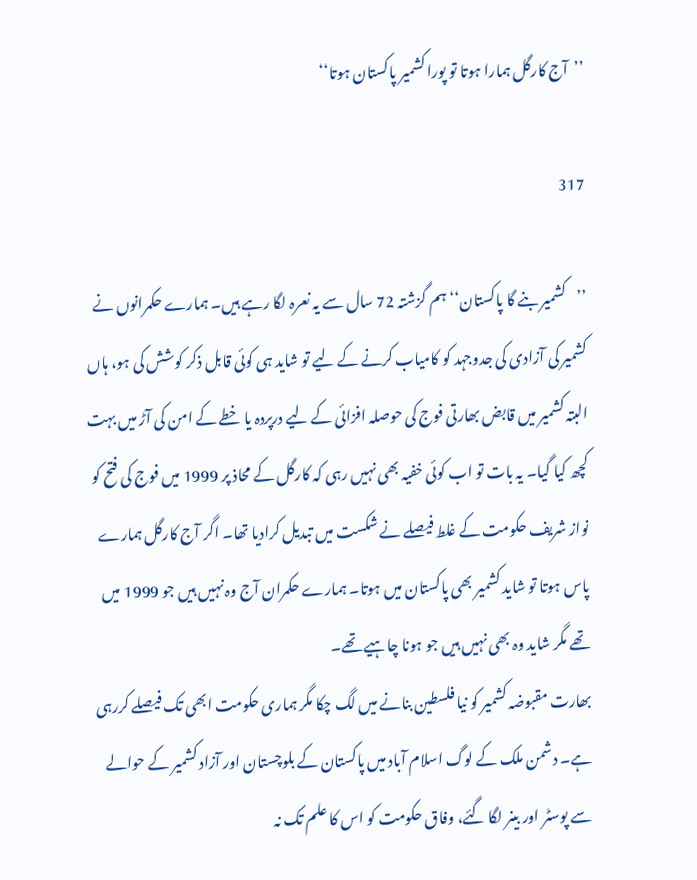’’آج کارگل ہمارا ہوتا تو پورا کشمیر پاکستان ہوتا‘‘

317

’’کشمیر بنے گا پاکستان‘‘ ہم گزشتہ 72 سال سے یہ نعرہ لگا رہے ہیں۔ ہمارے حکمرانوں نے کشمیر کی آزادی کی جدوجہد کو کامیاب کرنے کے لیے تو شاید ہی کوئی قابل ذکر کوشش کی ہو، ہاں البتہ کشمیر میں قابض بھارتی فوج کی حوصلہ افزائی کے لیے درپردہ یا خطے کے امن کی آڑ میں بہت کچھ کیا گیا۔ یہ بات تو اب کوئی خفیہ بھی نہیں رہی کہ کارگل کے محاذ پر 1999 میں فوج کی فتح کو نواز شریف حکومت کے غلط فیصلے نے شکست میں تبدیل کرادیا تھا۔ اگر آج کارگل ہمارے پاس ہوتا تو شاید کشمیر بھی پاکستان میں ہوتا۔ ہمارے حکمران آج وہ نہیں ہیں جو 1999 میں تھے مگر شاید وہ بھی نہیں ہیں جو ہونا چاہیے تھے۔
بھارت مقبوضہ کشمیر کو نیا فلسطین بنانے میں لگ چکا مگر ہماری حکومت ابھی تک فیصلے کررہی ہے۔ دشمن ملک کے لوگ اسلام آباد میں پاکستان کے بلوچستان اور آزاد کشمیر کے حوالے سے پوسٹر اور بینر لگا گئے، وفاق حکومت کو اس کا علم تک نہ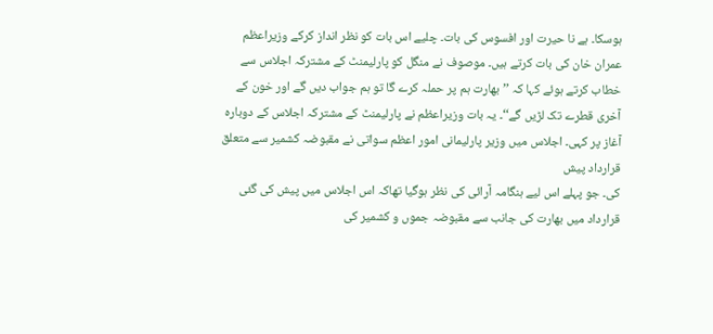ہوسکا۔ ہے نا حیرت اور افسوس کی بات۔ چلیے اس بات کو نظر انداز کرکے وزیراعظم عمران خان کی بات کرتے ہیں۔ موصوف نے منگل کو پارلیمنٹ کے مشترکہ اجلاس سے خطاب کرتے ہوئے کہا کہ ’’بھارت ہم پر حملہ کرے گا تو ہم جواب دیں گے اور خون کے آخری قطرے تک لڑیں گے‘‘۔ یہ بات وزیراعظم نے پارلیمنٹ کے مشترکہ اجلاس کے دوبارہ آغاز پر کہی۔ اجلاس میں وزیر پارلیمانی امور اعظم سواتی نے مقبوضہ کشمیر سے متعلق قرارداد پیش
کی۔ جو پہلے اس لیے ہنگامہ آرائی کی نظر ہوگیا تھاکہ اس اجلاس میں پیش کی گئی قرارداد میں بھارت کی جانب سے مقبوضہ جموں و کشمیر کی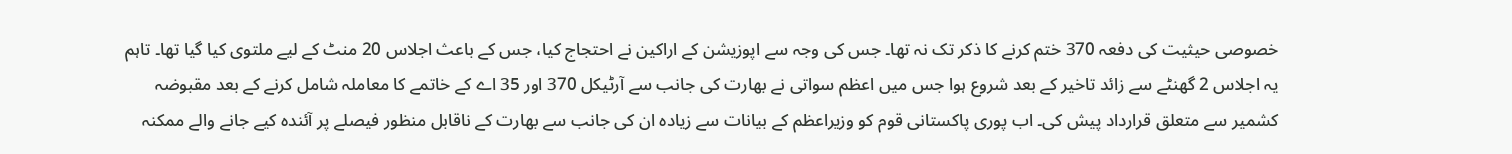خصوصی حیثیت کی دفعہ 370 ختم کرنے کا ذکر تک نہ تھا۔ جس کی وجہ سے اپوزیشن کے اراکین نے احتجاج کیا، جس کے باعث اجلاس 20 منٹ کے لیے ملتوی کیا گیا تھا۔ تاہم یہ اجلاس 2 گھنٹے سے زائد تاخیر کے بعد شروع ہوا جس میں اعظم سواتی نے بھارت کی جانب سے آرٹیکل 370 اور 35 اے کے خاتمے کا معاملہ شامل کرنے کے بعد مقبوضہ کشمیر سے متعلق قرارداد پیش کی۔ اب پوری پاکستانی قوم کو وزیراعظم کے بیانات سے زیادہ ان کی جانب سے بھارت کے ناقابل منظور فیصلے پر آئندہ کیے جانے والے ممکنہ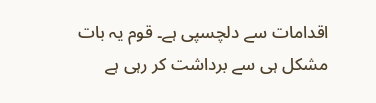اقدامات سے دلچسپی ہے۔ قوم یہ بات مشکل ہی سے برداشت کر رہی ہے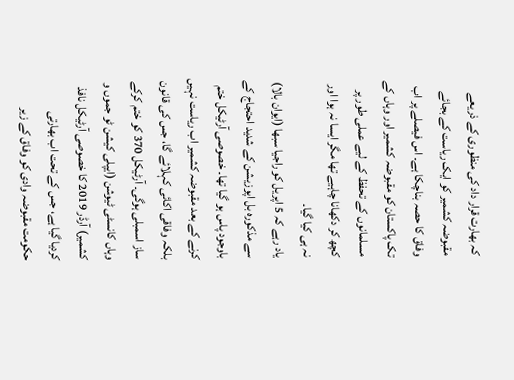کہ بھارت قرار داد کی منظوری کے ذریعے مقبوضہ کشمیر کو ایک ریاست کے بجائے وفاق کا حصہ بناچکا ہے۔ اس فیصلے پر اب تک پاکستان کو مقبوضہ کشمیر اور وہاں کے مسلمانوں کے تحفظ کے لیے عملی طور پر کچھ کر دکھانا چاہیے تھا مگر ایسا نہ ہوا اور نہ ہی کیا گیا۔
یاد رہے کہ 5 اپریل کو راجیا سبھا (ایوان بالا) سے مذکورہ بل اپوزیشن کے شدید احتجاج کے باوجود پاس ہو گیا تھا۔ خصوصی آرٹیکل ختم کرنے کے بعد مقبوضہ کشمیر اب ریاست نہیں بلکہ وفاقی اکائی کہلائے گا، جس کی قانون ساز اسمبلی ہوگی۔ آرٹیکل 370 کو ختم کرکے وہاں کانسٹی ٹیوشن (ایپلی کیشن ٹو جموں و کشمیر) آرڈر 2019 کا خصوصی آرٹیکل نافذ کردیا گیا ہے، جس کے تحت اب بھارتی حکومت مقبوضہ وادی کو وفاق کے زیر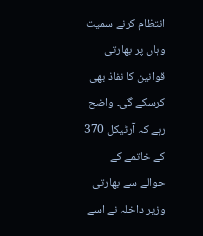انتظام کرنے سمیت وہاں پر بھارتی قوانین کا نفاذ بھی کرسکے گی۔ واضح رہے کہ آرٹیکل 370 کے خاتمے کے حوالے سے بھارتی وزیر داخلہ نے اسے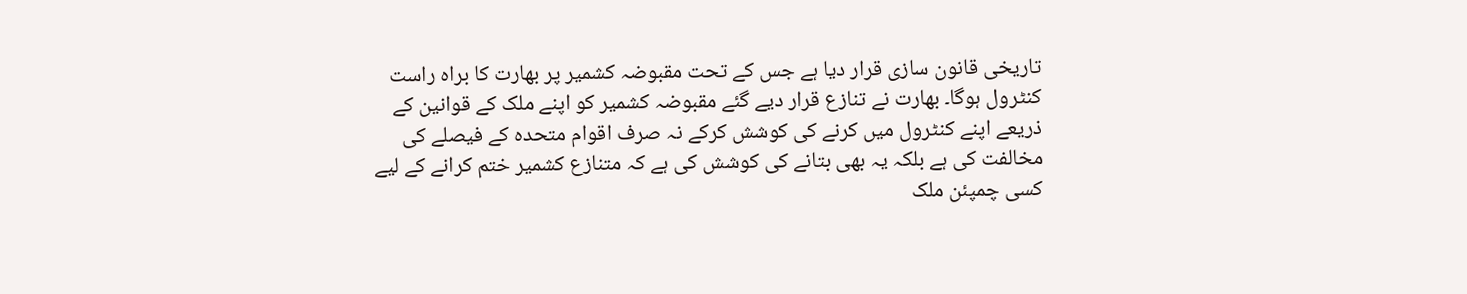تاریخی قانون سازی قرار دیا ہے جس کے تحت مقبوضہ کشمیر پر بھارت کا براہ راست کنٹرول ہوگا۔ بھارت نے تنازع قرار دیے گئے مقبوضہ کشمیر کو اپنے ملک کے قوانین کے ذریعے اپنے کنٹرول میں کرنے کی کوشش کرکے نہ صرف اقوام متحدہ کے فیصلے کی مخالفت کی ہے بلکہ یہ بھی بتانے کی کوشش کی ہے کہ متنازع کشمیر ختم کرانے کے لیے کسی چمپئن ملک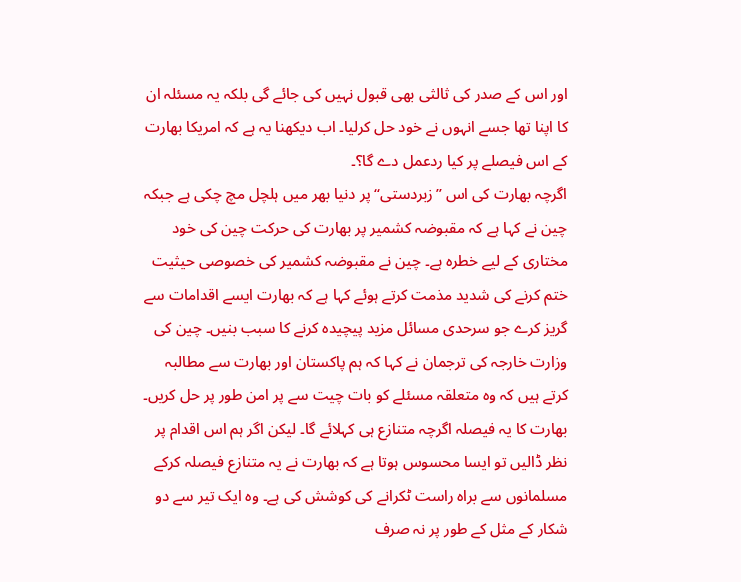اور اس کے صدر کی ثالثی بھی قبول نہیں کی جائے گی بلکہ یہ مسئلہ ان کا اپنا تھا جسے انہوں نے خود حل کرلیا۔ اب دیکھنا یہ ہے کہ امریکا بھارت کے اس فیصلے پر کیا ردعمل دے گا؟۔
اگرچہ بھارت کی اس ’’زبردستی‘‘ پر دنیا بھر میں ہلچل مچ چکی ہے جبکہ چین نے کہا ہے کہ مقبوضہ کشمیر پر بھارت کی حرکت چین کی خود مختاری کے لیے خطرہ ہے۔ چین نے مقبوضہ کشمیر کی خصوصی حیثیت ختم کرنے کی شدید مذمت کرتے ہوئے کہا ہے کہ بھارت ایسے اقدامات سے گریز کرے جو سرحدی مسائل مزید پیچیدہ کرنے کا سبب بنیں۔ چین کی وزارت خارجہ کی ترجمان نے کہا کہ ہم پاکستان اور بھارت سے مطالبہ کرتے ہیں کہ وہ متعلقہ مسئلے کو بات چیت سے پر امن طور پر حل کریں۔
بھارت کا یہ فیصلہ اگرچہ متنازع ہی کہلائے گا۔ لیکن اگر ہم اس اقدام پر نظر ڈالیں تو ایسا محسوس ہوتا ہے کہ بھارت نے یہ متنازع فیصلہ کرکے مسلمانوں سے براہ راست ٹکرانے کی کوشش کی ہے۔ وہ ایک تیر سے دو شکار کے مثل کے طور پر نہ صرف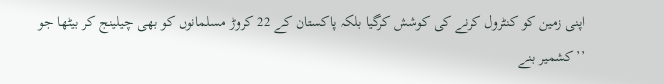اپنی زمین کو کنٹرول کرنے کی کوشش کرگیا بلکہ پاکستان کے 22 کروڑ مسلمانوں کو بھی چیلینج کر بیٹھا جو ’’کشمیر بنے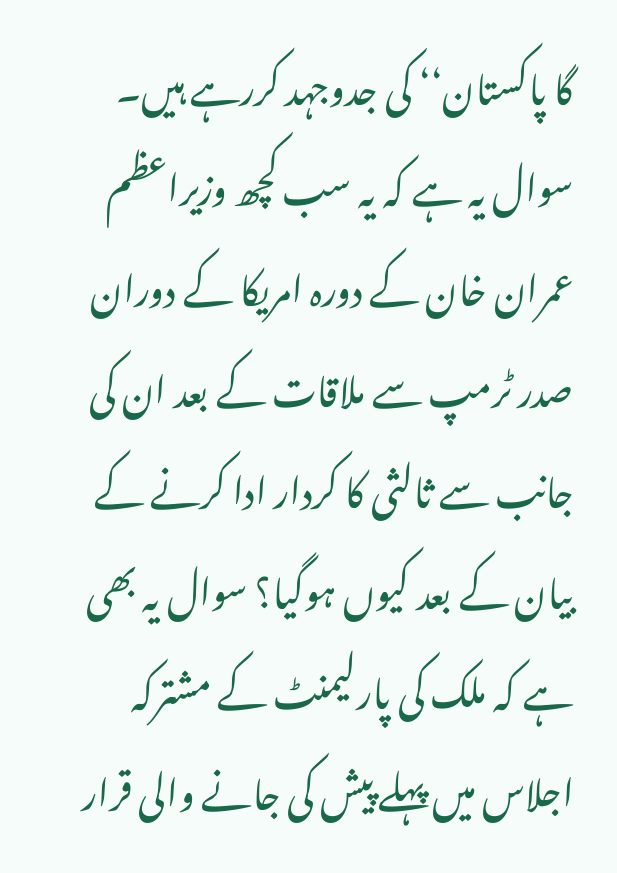گا پاکستان‘‘ کی جدوجہد کررہے ہیں۔
سوال یہ ہے کہ یہ سب کچھ وزیراعظم عمران خان کے دورہ امریکا کے دوران صدر ٹرمپ سے ملاقات کے بعد ان کی جانب سے ثالثی کا کردار ادا کرنے کے بیان کے بعد کیوں ہوگیا؟ سوال یہ بھی ہے کہ ملک کی پارلیمنٹ کے مشترکہ اجلاس میں پہلے پیش کی جانے والی قرار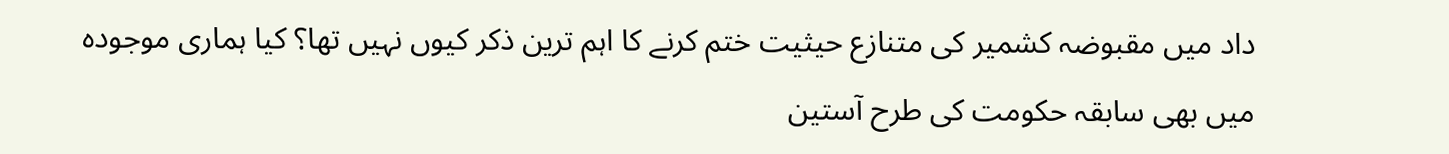داد میں مقبوضہ کشمیر کی متنازع حیثیت ختم کرنے کا اہم ترین ذکر کیوں نہیں تھا؟ کیا ہماری موجودہ میں بھی سابقہ حکومت کی طرح آستین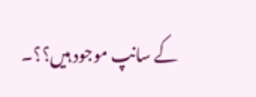کے سانپ موجود ہیں؟؟۔